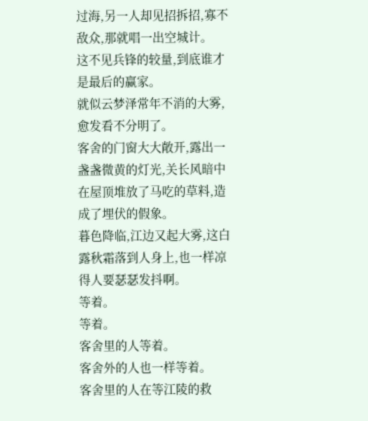过海,另一人却见招拆招,寡不敌众,那就唱一出空城计。
这不见兵锋的较量,到底谁才是最后的赢家。
就似云梦泽常年不消的大雾,愈发看不分明了。
客舍的门窗大大敞开,露出一盏盏微黄的灯光,关长风暗中在屋顶堆放了马吃的草料,造成了埋伏的假象。
暮色降临,江边又起大雾,这白露秋霜落到人身上,也一样凉得人要瑟瑟发抖啊。
等着。
等着。
客舍里的人等着。
客舍外的人也一样等着。
客舍里的人在等江陵的救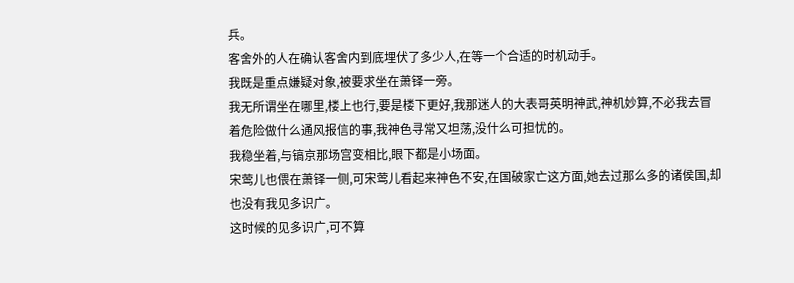兵。
客舍外的人在确认客舍内到底埋伏了多少人,在等一个合适的时机动手。
我既是重点嫌疑对象,被要求坐在萧铎一旁。
我无所谓坐在哪里,楼上也行,要是楼下更好,我那迷人的大表哥英明神武,神机妙算,不必我去冒着危险做什么通风报信的事,我神色寻常又坦荡,没什么可担忧的。
我稳坐着,与镐京那场宫变相比,眼下都是小场面。
宋莺儿也偎在萧铎一侧,可宋莺儿看起来神色不安,在国破家亡这方面,她去过那么多的诸侯国,却也没有我见多识广。
这时候的见多识广,可不算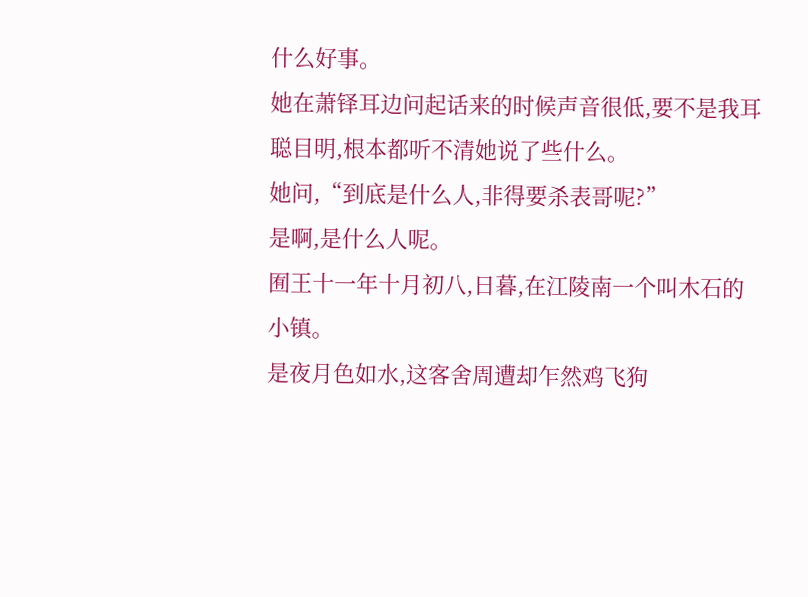什么好事。
她在萧铎耳边问起话来的时候声音很低,要不是我耳聪目明,根本都听不清她说了些什么。
她问,“到底是什么人,非得要杀表哥呢?”
是啊,是什么人呢。
囿王十一年十月初八,日暮,在江陵南一个叫木石的小镇。
是夜月色如水,这客舍周遭却乍然鸡飞狗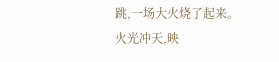跳,一场大火烧了起来。
火光冲天,映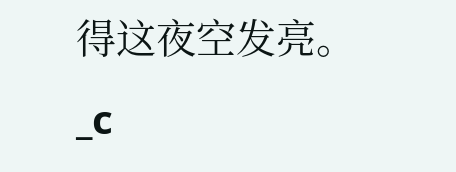得这夜空发亮。_c